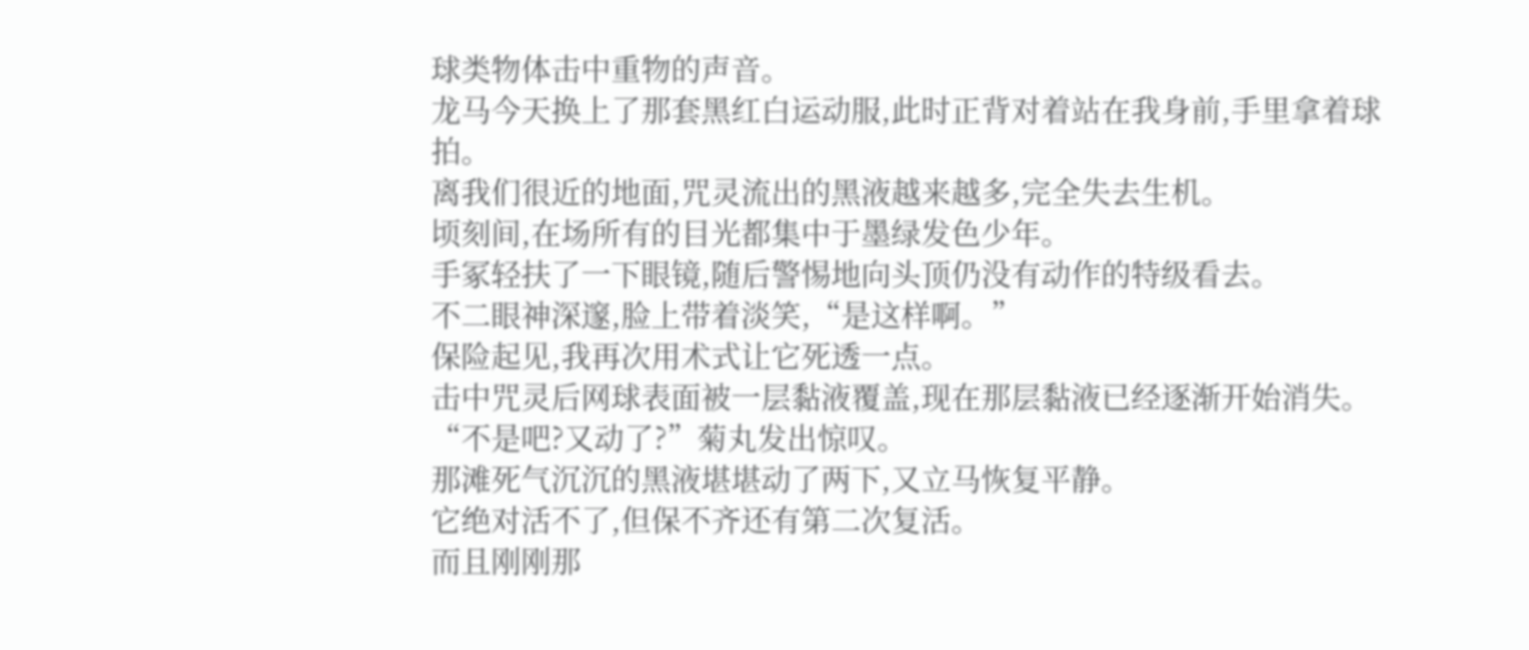球类物体击中重物的声音。
龙马今天换上了那套黑红白运动服,此时正背对着站在我身前,手里拿着球拍。
离我们很近的地面,咒灵流出的黑液越来越多,完全失去生机。
顷刻间,在场所有的目光都集中于墨绿发色少年。
手冢轻扶了一下眼镜,随后警惕地向头顶仍没有动作的特级看去。
不二眼神深邃,脸上带着淡笑,“是这样啊。”
保险起见,我再次用术式让它死透一点。
击中咒灵后网球表面被一层黏液覆盖,现在那层黏液已经逐渐开始消失。
“不是吧?又动了?”菊丸发出惊叹。
那滩死气沉沉的黑液堪堪动了两下,又立马恢复平静。
它绝对活不了,但保不齐还有第二次复活。
而且刚刚那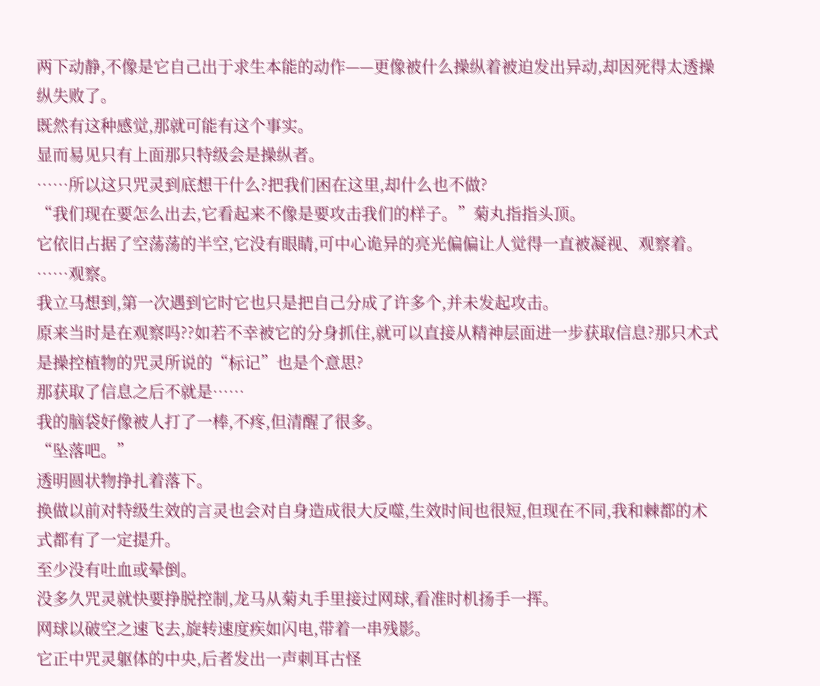两下动静,不像是它自己出于求生本能的动作——更像被什么操纵着被迫发出异动,却因死得太透操纵失败了。
既然有这种感觉,那就可能有这个事实。
显而易见只有上面那只特级会是操纵者。
……所以这只咒灵到底想干什么?把我们困在这里,却什么也不做?
“我们现在要怎么出去,它看起来不像是要攻击我们的样子。”菊丸指指头顶。
它依旧占据了空荡荡的半空,它没有眼睛,可中心诡异的亮光偏偏让人觉得一直被凝视、观察着。
……观察。
我立马想到,第一次遇到它时它也只是把自己分成了许多个,并未发起攻击。
原来当时是在观察吗??如若不幸被它的分身抓住,就可以直接从精神层面进一步获取信息?那只术式是操控植物的咒灵所说的“标记”也是个意思?
那获取了信息之后不就是……
我的脑袋好像被人打了一棒,不疼,但清醒了很多。
“坠落吧。”
透明圆状物挣扎着落下。
换做以前对特级生效的言灵也会对自身造成很大反噬,生效时间也很短,但现在不同,我和棘都的术式都有了一定提升。
至少没有吐血或晕倒。
没多久咒灵就快要挣脱控制,龙马从菊丸手里接过网球,看准时机扬手一挥。
网球以破空之速飞去,旋转速度疾如闪电,带着一串残影。
它正中咒灵躯体的中央,后者发出一声刺耳古怪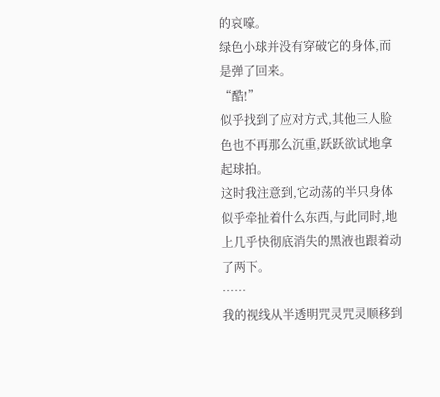的哀嚎。
绿色小球并没有穿破它的身体,而是弹了回来。
“酷!”
似乎找到了应对方式,其他三人脸色也不再那么沉重,跃跃欲试地拿起球拍。
这时我注意到,它动荡的半只身体似乎牵扯着什么东西,与此同时,地上几乎快彻底消失的黑液也跟着动了两下。
……
我的视线从半透明咒灵咒灵顺移到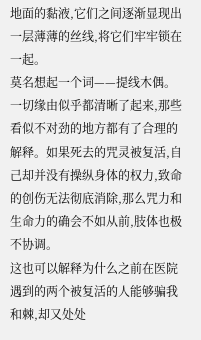地面的黏液,它们之间逐渐显现出一层薄薄的丝线,将它们牢牢锁在一起。
莫名想起一个词——提线木偶。
一切缘由似乎都清晰了起来,那些看似不对劲的地方都有了合理的解释。如果死去的咒灵被复活,自己却并没有操纵身体的权力,致命的创伤无法彻底消除,那么咒力和生命力的确会不如从前,肢体也极不协调。
这也可以解释为什么之前在医院遇到的两个被复活的人能够骗我和棘,却又处处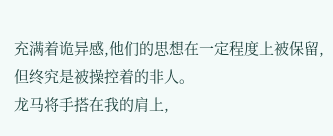充满着诡异感,他们的思想在一定程度上被保留,但终究是被操控着的非人。
龙马将手搭在我的肩上,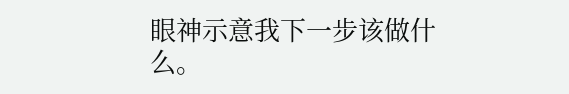眼神示意我下一步该做什么。